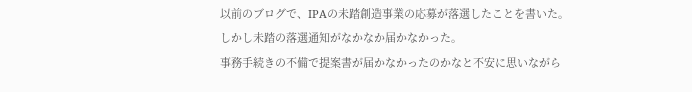以前のブログで、IPAの未踏創造事業の応募が落選したことを書いた。
しかし未踏の落選通知がなかなか届かなかった。
事務手続きの不備で提案書が届かなかったのかなと不安に思いながら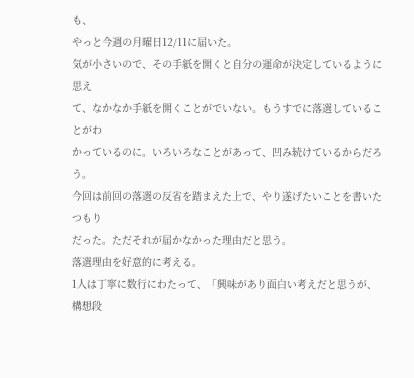も、
やっと今週の月曜日12/11に届いた。
気が小さいので、その手紙を開くと自分の運命が決定しているように思え
て、なかなか手紙を開くことがでいない。もうすでに落選していることがわ
かっているのに。いろいろなことがあって、凹み続けているからだろう。
今回は前回の落選の反省を踏まえた上で、やり遂げたいことを書いたつもり
だった。ただそれが届かなかった理由だと思う。
落選理由を好意的に考える。
1人は丁寧に数行にわたって、「興味があり面白い考えだと思うが、構想段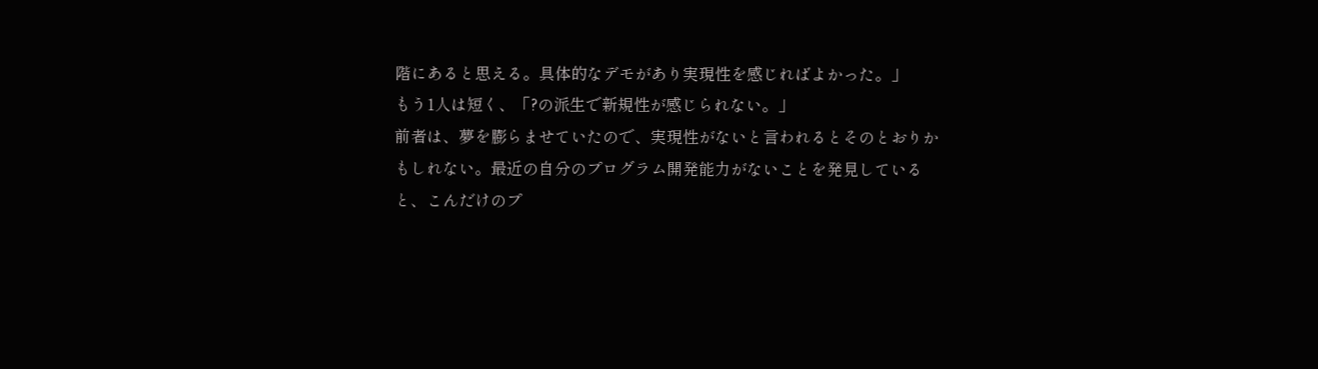階にあると思える。具体的なデモがあり実現性を感じればよかった。」
もう1人は短く、「?の派生で新規性が感じられない。」
前者は、夢を膨らませていたので、実現性がないと言われるとそのとおりか
もしれない。最近の自分のプログラム開発能力がないことを発見している
と、こんだけのプ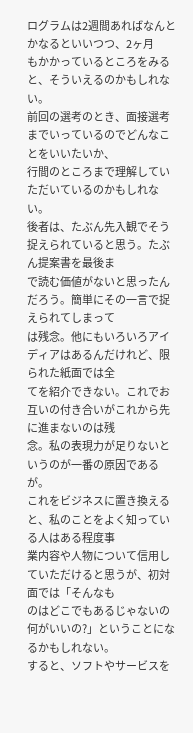ログラムは2週間あればなんとかなるといいつつ、2ヶ月
もかかっているところをみると、そういえるのかもしれない。
前回の選考のとき、面接選考までいっているのでどんなことをいいたいか、
行間のところまで理解していただいているのかもしれない。
後者は、たぶん先入観でそう捉えられていると思う。たぶん提案書を最後ま
で読む価値がないと思ったんだろう。簡単にその一言で捉えられてしまって
は残念。他にもいろいろアイディアはあるんだけれど、限られた紙面では全
てを紹介できない。これでお互いの付き合いがこれから先に進まないのは残
念。私の表現力が足りないというのが一番の原因であるが。
これをビジネスに置き換えると、私のことをよく知っている人はある程度事
業内容や人物について信用していただけると思うが、初対面では「そんなも
のはどこでもあるじゃないの何がいいの?」ということになるかもしれない。
すると、ソフトやサービスを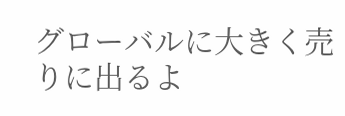グローバルに大きく売りに出るよ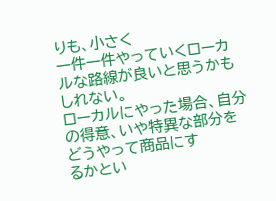りも、小さく
一件一件やっていくローカルな路線が良いと思うかもしれない。
ローカルにやった場合、自分の得意、いや特異な部分をどうやって商品にす
るかとい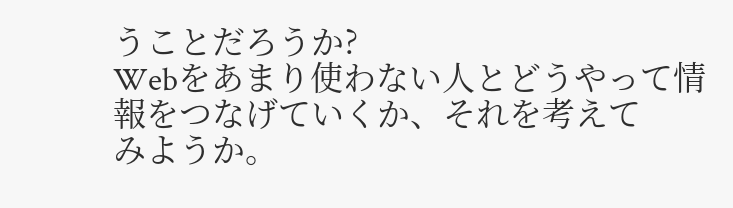うことだろうか?
Webをあまり使わない人とどうやって情報をつなげていくか、それを考えて
みようか。